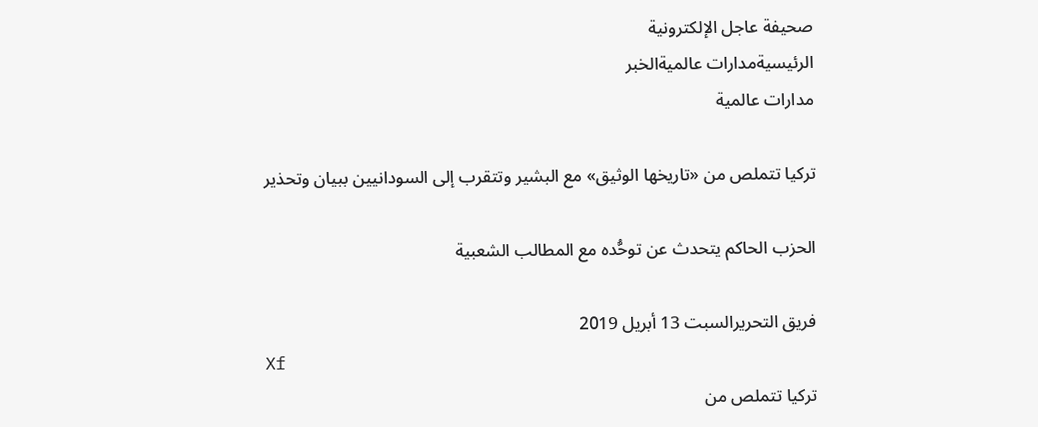صحيفة عاجل الإلكترونية
الرئيسيةمدارات عالميةالخبر
مدارات عالمية

تركيا تتملص من «تاريخها الوثيق» مع البشير وتتقرب إلى السودانيين ببيان وتحذير

الحزب الحاكم يتحدث عن توحُّده مع المطالب الشعبية

فريق التحريرالسبت 13 أبريل 2019
Xf
تركيا تتملص من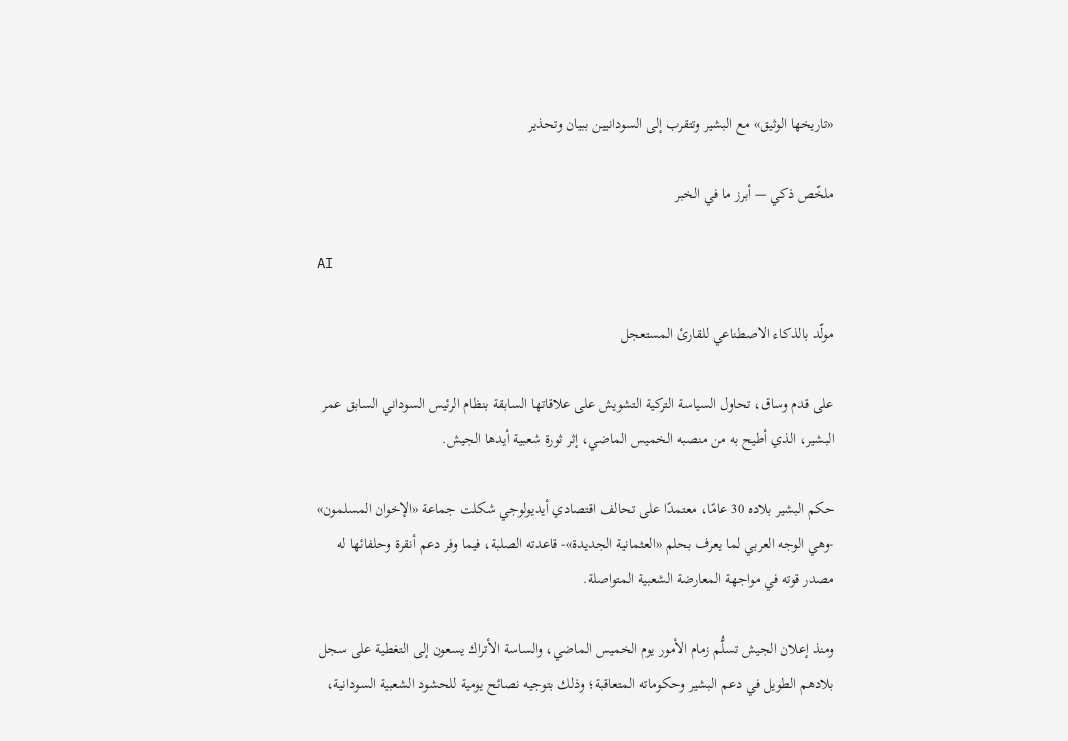«تاريخها الوثيق» مع البشير وتتقرب إلى السودانيين ببيان وتحذير

ملخّص ذكي — أبرز ما في الخبر

AI

مولّد بالذكاء الاصطناعي للقارئ المستعجل

على قدم وساق، تحاول السياسة التركية التشويش على علاقاتها السابقة بنظام الرئيس السوداني السابق عمر البشير، الذي أطيح به من منصبه الخميس الماضي، إثر ثورة شعبية أيدها الجيش.

حكم البشير بلاده 30 عامًا، معتمدًا على تحالف اقتصادي أيديولوجي شكلت جماعة «الإخوان المسلمون» -وهي الوجه العربي لما يعرف بحلم «العثمانية الجديدة»- قاعدته الصلبة، فيما وفر دعم أنقرة وحلفائها له مصدر قوته في مواجهة المعارضة الشعبية المتواصلة.

ومنذ إعلان الجيش تسلُّم زمام الأمور يوم الخميس الماضي، والساسة الأتراك يسعون إلى التغطية على سجل بلادهم الطويل في دعم البشير وحكوماته المتعاقبة؛ وذلك بتوجيه نصائح يومية للحشود الشعبية السودانية،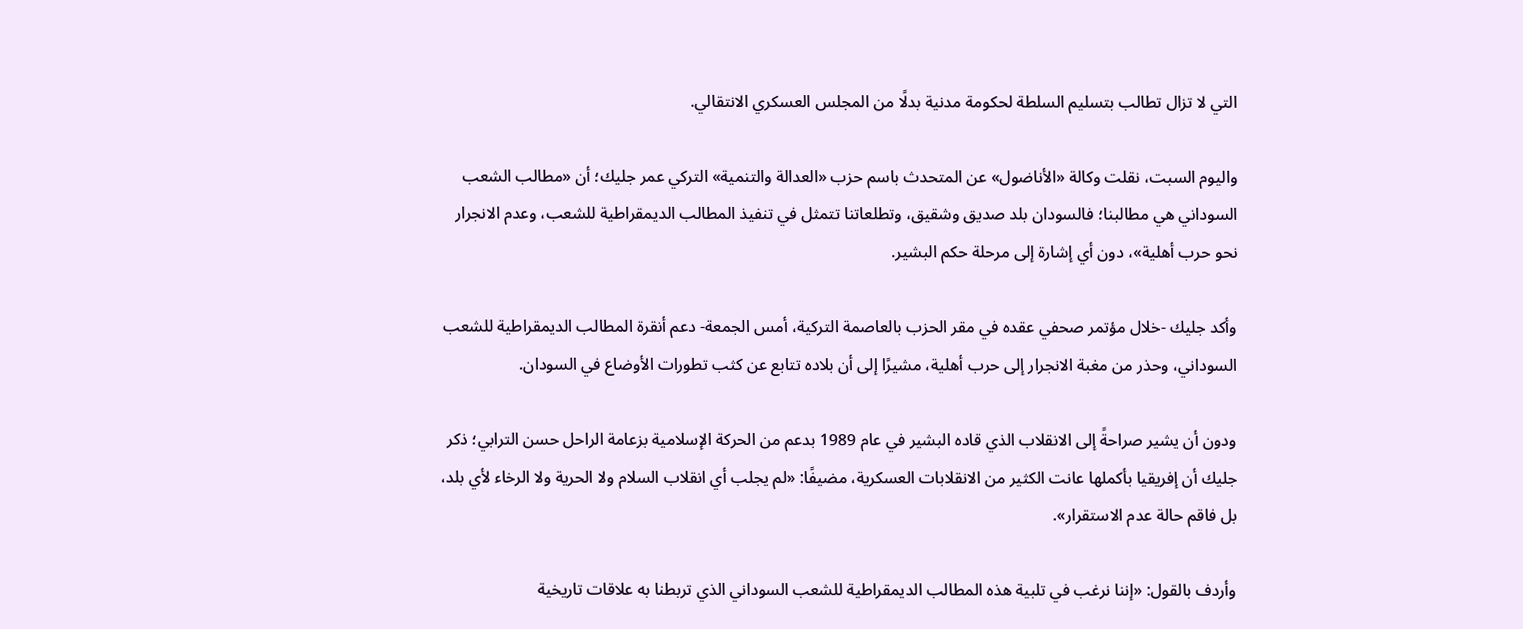التي لا تزال تطالب بتسليم السلطة لحكومة مدنية بدلًا من المجلس العسكري الانتقالي.

واليوم السبت، نقلت وكالة «الأناضول» عن المتحدث باسم حزب «العدالة والتنمية» التركي عمر جليك؛ أن «مطالب الشعب السوداني هي مطالبنا؛ فالسودان بلد صديق وشقيق، وتطلعاتنا تتمثل في تنفيذ المطالب الديمقراطية للشعب، وعدم الانجرار نحو حرب أهلية»، دون أي إشارة إلى مرحلة حكم البشير.

وأكد جليك -خلال مؤتمر صحفي عقده في مقر الحزب بالعاصمة التركية، أمس الجمعة- دعم أنقرة المطالب الديمقراطية للشعب السوداني، وحذر من مغبة الانجرار إلى حرب أهلية، مشيرًا إلى أن بلاده تتابع عن كثب تطورات الأوضاع في السودان.

ودون أن يشير صراحةً إلى الانقلاب الذي قاده البشير في عام 1989 بدعم من الحركة الإسلامية بزعامة الراحل حسن الترابي؛ ذكر جليك أن إفريقيا بأكملها عانت الكثير من الانقلابات العسكرية، مضيفًا: «لم يجلب أي انقلاب السلام ولا الحرية ولا الرخاء لأي بلد، بل فاقم حالة عدم الاستقرار».

وأردف بالقول: «إننا نرغب في تلبية هذه المطالب الديمقراطية للشعب السوداني الذي تربطنا به علاقات تاريخية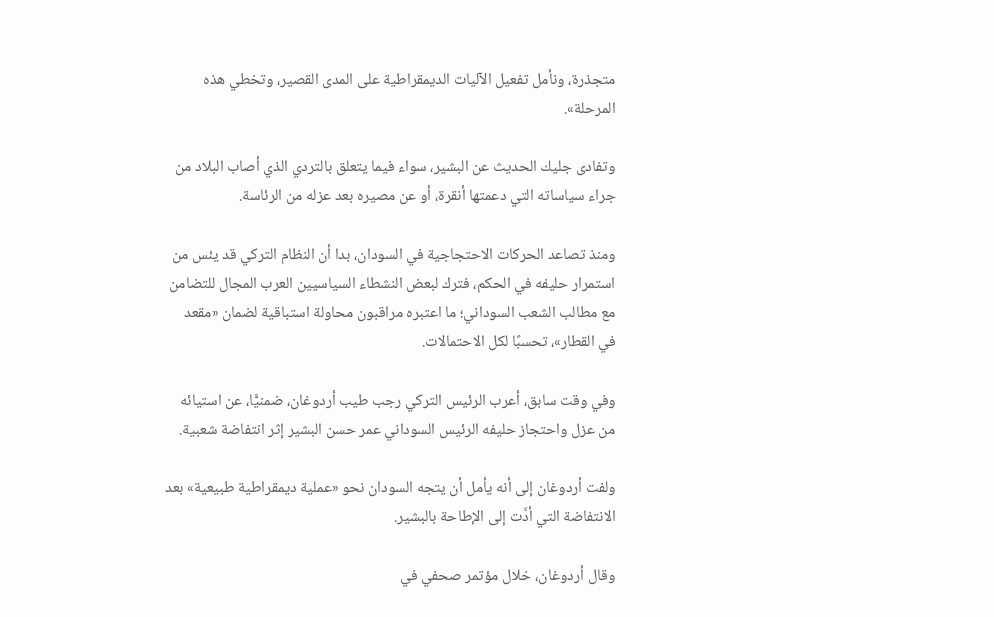متجذرة، ونأمل تفعيل الآليات الديمقراطية على المدى القصير، وتخطي هذه المرحلة».

وتفادى جليك الحديث عن البشير، سواء فيما يتعلق بالتردي الذي أصاب البلاد من جراء سياساته التي دعمتها أنقرة، أو عن مصيره بعد عزله من الرئاسة.

ومنذ تصاعد الحركات الاحتجاجية في السودان، بدا أن النظام التركي قد يئس من استمرار حليفه في الحكم، فترك لبعض النشطاء السياسيين العرب المجال للتضامن مع مطالب الشعب السوداني؛ ما اعتبره مراقبون محاولة استباقية لضمان «مقعد في القطار»، تحسبًا لكل الاحتمالات.

وفي وقت سابق، أعرب الرئيس التركي رجب طيب أردوغان، ضمنيًّا، عن استيائه من عزل واحتجاز حليفه الرئيس السوداني عمر حسن البشير إثر انتفاضة شعبية.

ولفت أردوغان إلى أنه يأمل أن يتجه السودان نحو «عملية ديمقراطية طبيعية» بعد الانتفاضة التي أدَّت إلى الإطاحة بالبشير.

وقال أردوغان، خلال مؤتمر صحفي في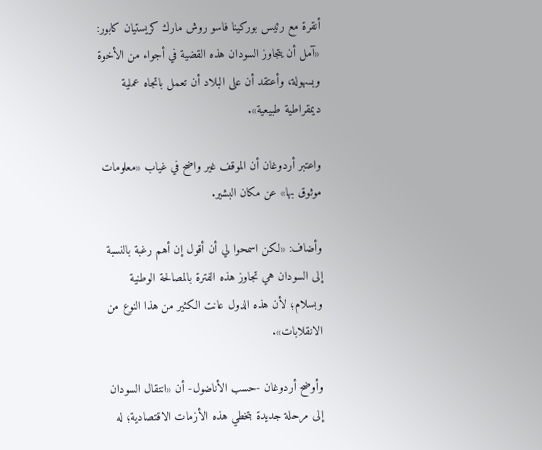أنقرة مع رئيس بوركينا فاسو روش مارك كريستيان كابور: «آمل أن يتجاوز السودان هذه القضية في أجواء من الأخوة وبسهولة، وأعتقد أن على البلاد أن تعمل باتجاه عملية ديمقراطية طبيعية».

واعتبر أردوغان أن الموقف غير واضح في غياب «معلومات موثوق بها» عن مكان البشير.

وأضاف: «لكن اسمحوا لي أن أقول إن أهم رغبة بالنسبة إلى السودان هي تجاوز هذه الفترة بالمصالحة الوطنية وبسلام؛ لأن هذه الدول عانت الكثير من هذا النوع من الانقلابات».

وأوضح أردوغان -حسب الأناضول- أن «انتقال السودان إلى مرحلة جديدة بتخطي هذه الأزمات الاقتصادية؛ له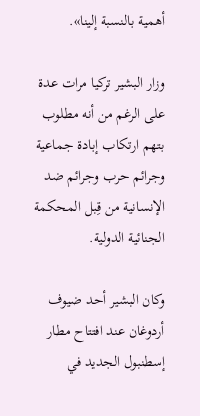أهمية بالنسبة إلينا».

وزار البشير تركيا مرات عدة على الرغم من أنه مطلوب بتهم ارتكاب إبادة جماعية وجرائم حرب وجرائم ضد الإنسانية من قِبل المحكمة الجنائية الدولية.

وكان البشير أحد ضيوف أردوغان عند افتتاح مطار إسطنبول الجديد في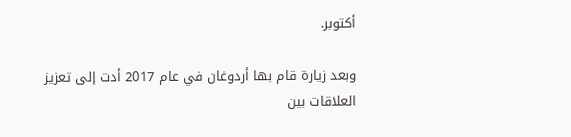أكتوبر.

وبعد زيارة قام بها أردوغان في عام 2017 أدت إلى تعزيز العلاقات بين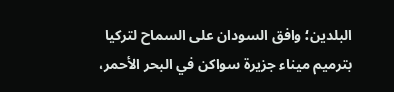البلدين؛ وافق السودان على السماح لتركيا بترميم ميناء جزيرة سواكن في البحر الأحمر،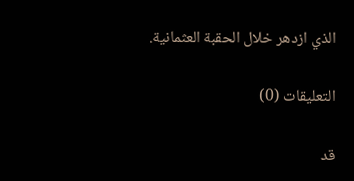الذي ازدهر خلال الحقبة العثمانية.

التعليقات (0)

قد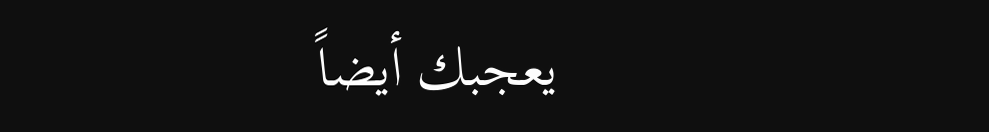يعجبك أيضاً